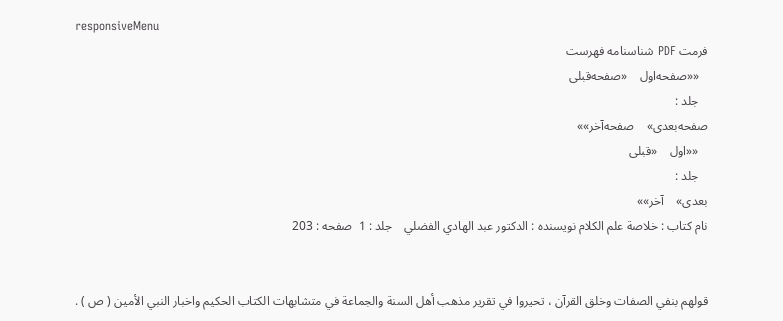responsiveMenu
فرمت PDF شناسنامه فهرست
   ««صفحه‌اول    «صفحه‌قبلی
   جلد :
صفحه‌بعدی»    صفحه‌آخر»»
   ««اول    «قبلی
   جلد :
بعدی»    آخر»»
نام کتاب : خلاصة علم الكلام نویسنده : الدكتور عبد الهادي الفضلي    جلد : 1  صفحه : 203


قولهم بنفي الصفات وخلق القرآن ، تحيروا في تقرير مذهب أهل السنة والجماعة في متشابهات الكتاب الحكيم واخبار النبي الأمين ( ص ) .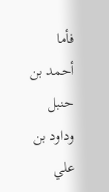فأما أحمد بن حنبل وداود بن علي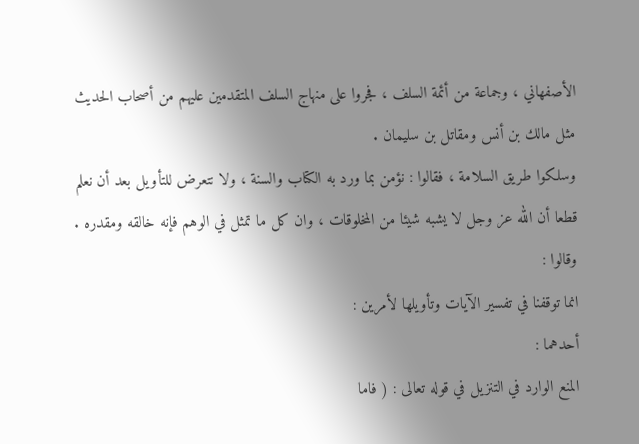الأصفهاني ، وجماعة من أئمة السلف ، فجروا على منهاج السلف المتقدمين عليهم من أصحاب الحديث مثل مالك بن أنس ومقاتل بن سليمان .
وسلكوا طريق السلامة ، فقالوا : نؤمن بما ورد به الكتاب والسنة ، ولا نتعرض للتأويل بعد أن نعلم قطعا أن الله عز وجل لا يشبه شيئا من المخلوقات ، وان كل ما تمثل في الوهم فإنه خالقه ومقدره .
وقالوا :
انما توقفنا في تفسير الآيات وتأويلها لأمرين :
أحدهما :
المنع الوارد في التنزيل في قوله تعالى : ( فاما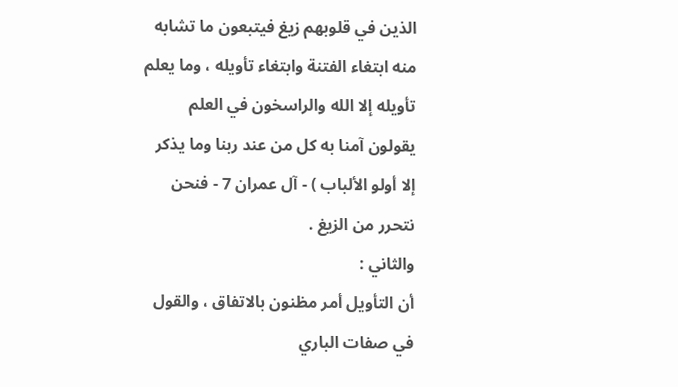الذين في قلوبهم زيغ فيتبعون ما تشابه منه ابتغاء الفتنة وابتغاء تأويله ، وما يعلم تأويله إلا الله والراسخون في العلم يقولون آمنا به كل من عند ربنا وما يذكر إلا أولو الألباب ) - آل عمران 7 - فنحن نتحرر من الزيغ .
والثاني :
أن التأويل أمر مظنون بالاتفاق ، والقول في صفات الباري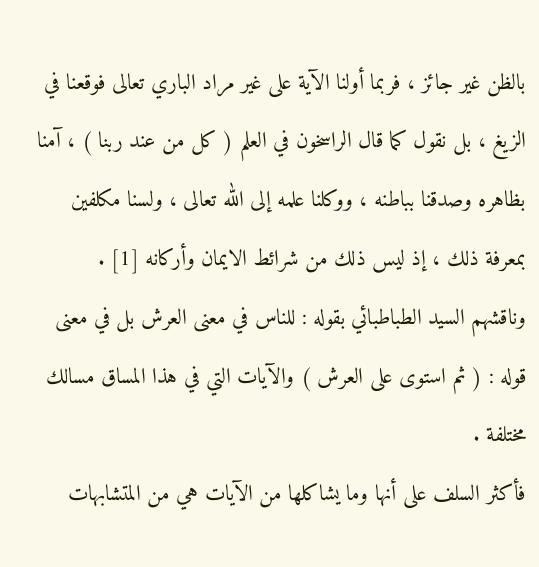بالظن غير جائز ، فربما أولنا الآية على غير مراد الباري تعالى فوقعنا في الزيغ ، بل نقول كما قال الراسخون في العلم ( كل من عند ربنا ) ، آمنا بظاهره وصدقنا بباطنه ، ووكلنا علمه إلى الله تعالى ، ولسنا مكلفين بمعرفة ذلك ، إذ ليس ذلك من شرائط الايمان وأركانه [1] .
وناقشهم السيد الطباطبائي بقوله : للناس في معنى العرش بل في معنى قوله : ( ثم استوى على العرش ) والآيات التي في هذا المساق مسالك مختلفة .
فأكثر السلف على أنها وما يشاكلها من الآيات هي من المتشابهات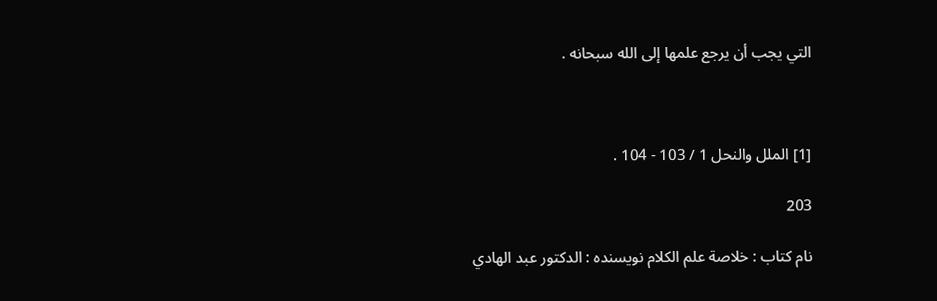التي يجب أن يرجع علمها إلى الله سبحانه .



[1] الملل والنحل 1 / 103 - 104 .

203

نام کتاب : خلاصة علم الكلام نویسنده : الدكتور عبد الهادي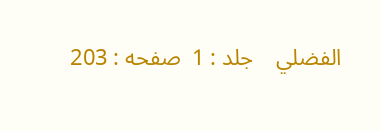الفضلي    جلد : 1  صفحه : 203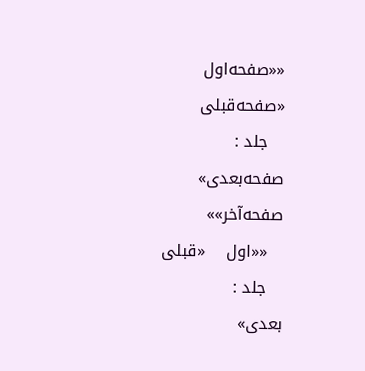««صفحه‌اول    «صفحه‌قبلی
   جلد :
صفحه‌بعدی»    صفحه‌آخر»»
   ««اول    «قبلی
   جلد :
بعدی»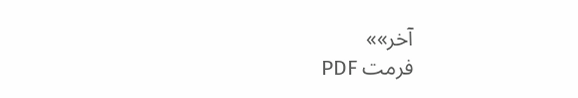آخر»»
فرمت PDF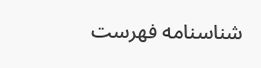شناسنامه فهرست